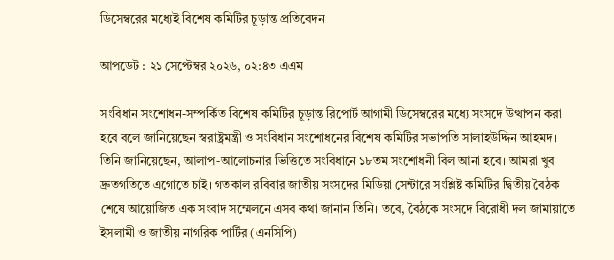ডিসেম্বরের মধ্যেই বিশেষ কমিটির চূড়ান্ত প্রতিবেদন

আপডেট : ২১ সেপ্টেম্বর ২০২৬, ০২:৪৩ এএম

সংবিধান সংশোধন-সম্পর্কিত বিশেষ কমিটির চূড়ান্ত রিপোর্ট আগামী ডিসেম্বরের মধ্যে সংসদে উত্থাপন করা হবে বলে জানিয়েছেন স্বরাষ্ট্রমন্ত্রী ও সংবিধান সংশোধনের বিশেষ কমিটির সভাপতি সালাহউদ্দিন আহমদ। তিনি জানিয়েছেন, আলাপ-আলোচনার ভিত্তিতে সংবিধানে ১৮তম সংশোধনী বিল আনা হবে। আমরা খুব দ্রুতগতিতে এগোতে চাই। গতকাল রবিবার জাতীয় সংসদের মিডিয়া সেন্টারে সংশ্লিষ্ট কমিটির দ্বিতীয় বৈঠক শেষে আয়োজিত এক সংবাদ সম্মেলনে এসব কথা জানান তিনি। তবে, বৈঠকে সংসদে বিরোধী দল জামায়াতে ইসলামী ও জাতীয় নাগরিক পার্টির (এনসিপি)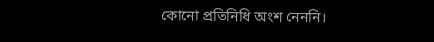কোনো প্রতিনিধি অংশ নেননি।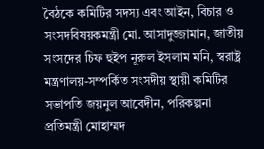বৈঠকে কমিটির সদস্য এবং আইন, বিচার ও সংসদবিষয়কমন্ত্রী মো. আসাদুজ্জামান, জাতীয় সংসদের চিফ হুইপ নূরুল ইসলাম মনি, স্বরাষ্ট্র মন্ত্রণালয়-সম্পর্কিত সংসদীয় স্থায়ী কমিটির সভাপতি জয়নুল আবেদীন, পরিকল্পনা প্রতিমন্ত্রী মোহাম্মদ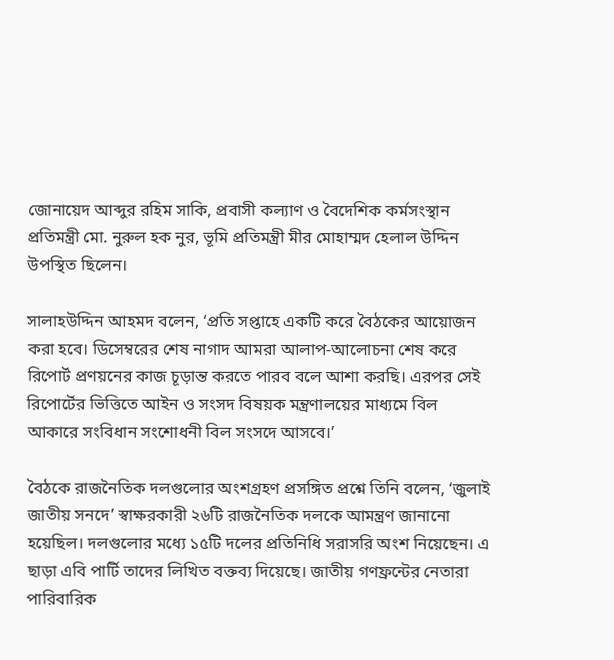জোনায়েদ আব্দুর রহিম সাকি, প্রবাসী কল্যাণ ও বৈদেশিক কর্মসংস্থান প্রতিমন্ত্রী মো. নুরুল হক নুর, ভূমি প্রতিমন্ত্রী মীর মোহাম্মদ হেলাল উদ্দিন উপস্থিত ছিলেন।

সালাহউদ্দিন আহমদ বলেন, ‘প্রতি সপ্তাহে একটি করে বৈঠকের আয়োজন করা হবে। ডিসেম্বরের শেষ নাগাদ আমরা আলাপ-আলোচনা শেষ করে রিপোর্ট প্রণয়নের কাজ চূড়ান্ত করতে পারব বলে আশা করছি। এরপর সেই রিপোর্টের ভিত্তিতে আইন ও সংসদ বিষয়ক মন্ত্রণালয়ের মাধ্যমে বিল আকারে সংবিধান সংশোধনী বিল সংসদে আসবে।’

বৈঠকে রাজনৈতিক দলগুলোর অংশগ্রহণ প্রসঙ্গিত প্রশ্নে তিনি বলেন, ‘জুলাই জাতীয় সনদে’ স্বাক্ষরকারী ২৬টি রাজনৈতিক দলকে আমন্ত্রণ জানানো হয়েছিল। দলগুলোর মধ্যে ১৫টি দলের প্রতিনিধি সরাসরি অংশ নিয়েছেন। এ ছাড়া এবি পার্টি তাদের লিখিত বক্তব্য দিয়েছে। জাতীয় গণফ্রন্টের নেতারা পারিবারিক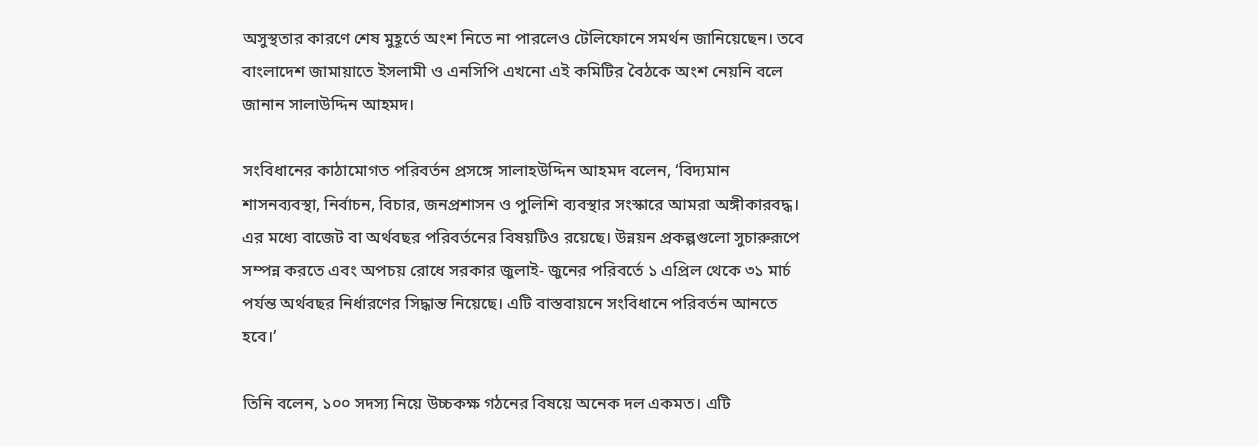অসুস্থতার কারণে শেষ মুহূর্তে অংশ নিতে না পারলেও টেলিফোনে সমর্থন জানিয়েছেন। তবে বাংলাদেশ জামায়াতে ইসলামী ও এনসিপি এখনো এই কমিটির বৈঠকে অংশ নেয়নি বলে জানান সালাউদ্দিন আহমদ।

সংবিধানের কাঠামোগত পরিবর্তন প্রসঙ্গে সালাহউদ্দিন আহমদ বলেন, ‘বিদ্যমান শাসনব্যবস্থা, নির্বাচন, বিচার, জনপ্রশাসন ও পুলিশি ব্যবস্থার সংস্কারে আমরা অঙ্গীকারবদ্ধ। এর মধ্যে বাজেট বা অর্থবছর পরিবর্তনের বিষয়টিও রয়েছে। উন্নয়ন প্রকল্পগুলো সুচারুরূপে সম্পন্ন করতে এবং অপচয় রোধে সরকার জুলাই- জুনের পরিবর্তে ১ এপ্রিল থেকে ৩১ মার্চ পর্যন্ত অর্থবছর নির্ধারণের সিদ্ধান্ত নিয়েছে। এটি বাস্তবায়নে সংবিধানে পরিবর্তন আনতে হবে।’

তিনি বলেন, ১০০ সদস্য নিয়ে উচ্চকক্ষ গঠনের বিষয়ে অনেক দল একমত। এটি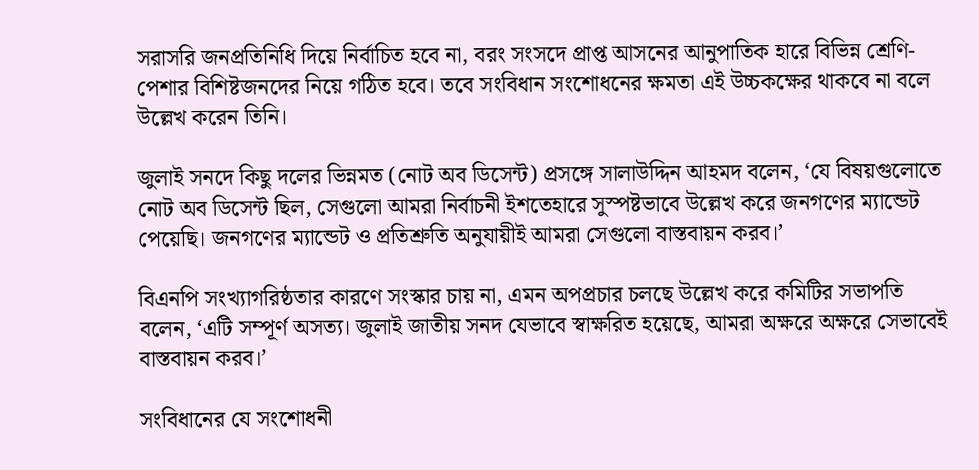সরাসরি জনপ্রতিনিধি দিয়ে নির্বাচিত হবে না, বরং সংসদে প্রাপ্ত আসনের আনুপাতিক হারে বিভিন্ন শ্রেণি-পেশার বিশিষ্টজনদের নিয়ে গঠিত হবে। তবে সংবিধান সংশোধনের ক্ষমতা এই উচ্চকক্ষের থাকবে না বলে উল্লেখ করেন তিনি।

জুলাই সনদে কিছু দলের ভিন্নমত (নোট অব ডিসেন্ট) প্রসঙ্গে সালাউদ্দিন আহমদ বলেন, ‘যে বিষয়গুলোতে নোট অব ডিসেন্ট ছিল, সেগুলো আমরা নির্বাচনী ইশতেহারে সুস্পষ্টভাবে উল্লেখ করে জনগণের ম্যান্ডেট পেয়েছি। জনগণের ম্যান্ডেট ও প্রতিশ্রুতি অনুযায়ীই আমরা সেগুলো বাস্তবায়ন করব।’

বিএনপি সংখ্যাগরিষ্ঠতার কারণে সংস্কার চায় না, এমন অপপ্রচার চলছে উল্লেখ করে কমিটির সভাপতি বলেন, ‘এটি সম্পূর্ণ অসত্য। জুলাই জাতীয় সনদ যেভাবে স্বাক্ষরিত হয়েছে, আমরা অক্ষরে অক্ষরে সেভাবেই বাস্তবায়ন করব।’

সংবিধানের যে সংশোধনী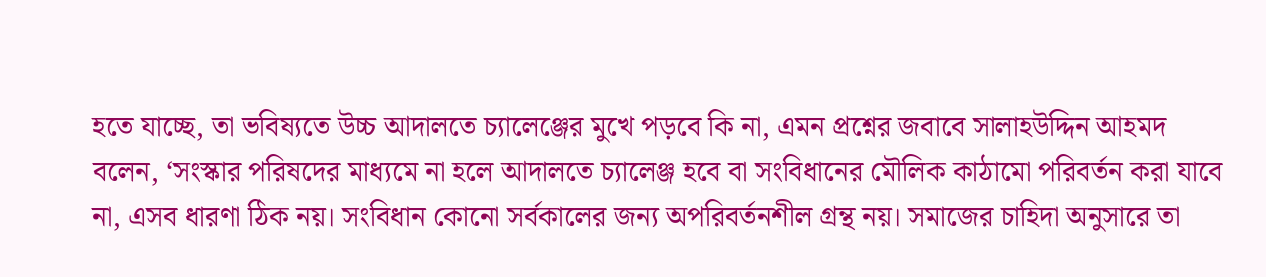হতে যাচ্ছে, তা ভবিষ্যতে উচ্চ আদালতে চ্যালেঞ্জের মুখে পড়বে কি না, এমন প্রশ্নের জবাবে সালাহউদ্দিন আহমদ বলেন, ‘সংস্কার পরিষদের মাধ্যমে না হলে আদালতে চ্যালেঞ্জ হবে বা সংবিধানের মৌলিক কাঠামো পরিবর্তন করা যাবে না, এসব ধারণা ঠিক নয়। সংবিধান কোনো সর্বকালের জন্য অপরিবর্তনশীল গ্রন্থ নয়। সমাজের চাহিদা অনুসারে তা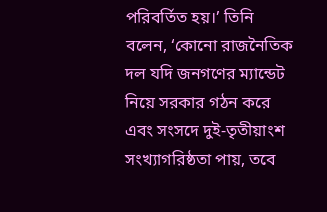পরিবর্তিত হয়।’ তিনি বলেন, ‘কোনো রাজনৈতিক দল যদি জনগণের ম্যান্ডেট নিয়ে সরকার গঠন করে এবং সংসদে দুই-তৃতীয়াংশ সংখ্যাগরিষ্ঠতা পায়, তবে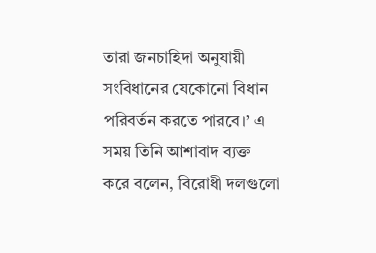তারা জনচাহিদা অনুযায়ী সংবিধানের যেকোনো বিধান পরিবর্তন করতে পারবে।’ এ সময় তিনি আশাবাদ ব্যক্ত করে বলেন, বিরোধী দলগুলো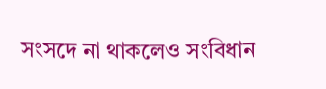সংসদে না থাকলেও সংবিধান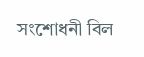সংশোধনী বিল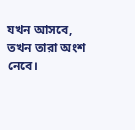যখন আসবে, তখন তারা অংশ নেবে।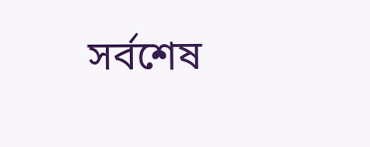সর্বশেষ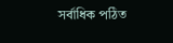সর্বাধিক পঠিত